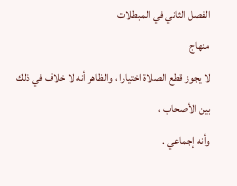الفصل الثاني في المبطلات
منهاج
لا يجوز قطع الصلاة اختيارا ، والظاهر أنه لا خلاف في ذلك بين الأصحاب ،
وأنه إجماعي .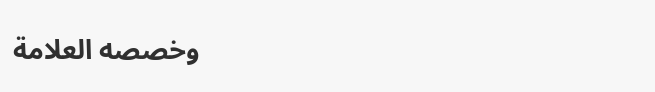وخصصه العلامة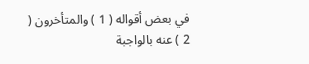في بعض أقواله ( 1 ) والمتأخرون ( 2 ) عنه بالواجبة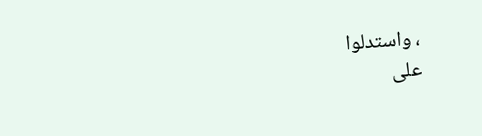، واستدلوا
على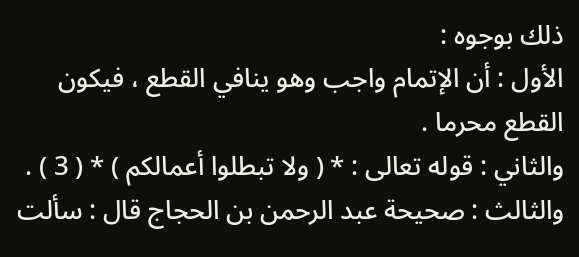ذلك بوجوه :
الأول : أن الإتمام واجب وهو ينافي القطع ، فيكون القطع محرما .
والثاني : قوله تعالى : * ( ولا تبطلوا أعمالكم ) * ( 3 ) .
والثالث : صحيحة عبد الرحمن بن الحجاج قال : سألت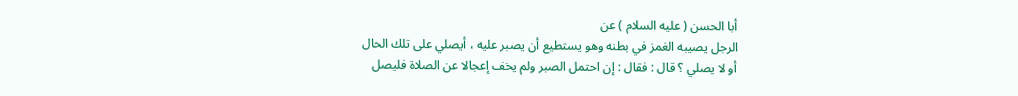أبا الحسن ( عليه السلام ) عن
الرجل يصيبه الغمز في بطنه وهو يستطيع أن يصبر عليه ، أيصلي على تلك الحال
أو لا يصلي ؟ قال : فقال : إن احتمل الصبر ولم يخف إعجالا عن الصلاة فليصل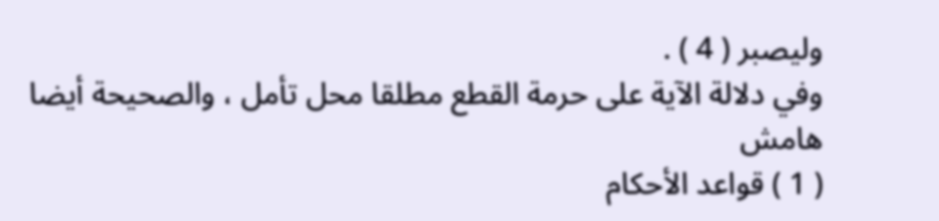وليصبر ( 4 ) .
وفي دلالة الآية على حرمة القطع مطلقا محل تأمل ، والصحيحة أيضا
هامش
( 1 ) قواعد الأحكام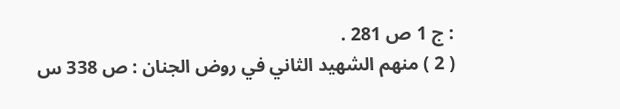: ج 1 ص 281 .
( 2 ) منهم الشهيد الثاني في روض الجنان : ص 338 س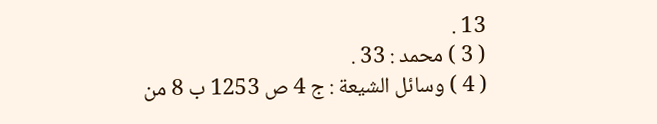13 .
( 3 ) محمد : 33 .
( 4 ) وسائل الشيعة : ج 4 ص 1253 ب 8 من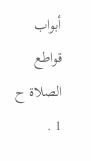أبواب قواطع الصلاة ح 1 .